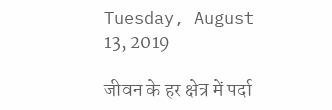Tuesday, August 13, 2019

जीवन के हर क्षेत्र में पर्दा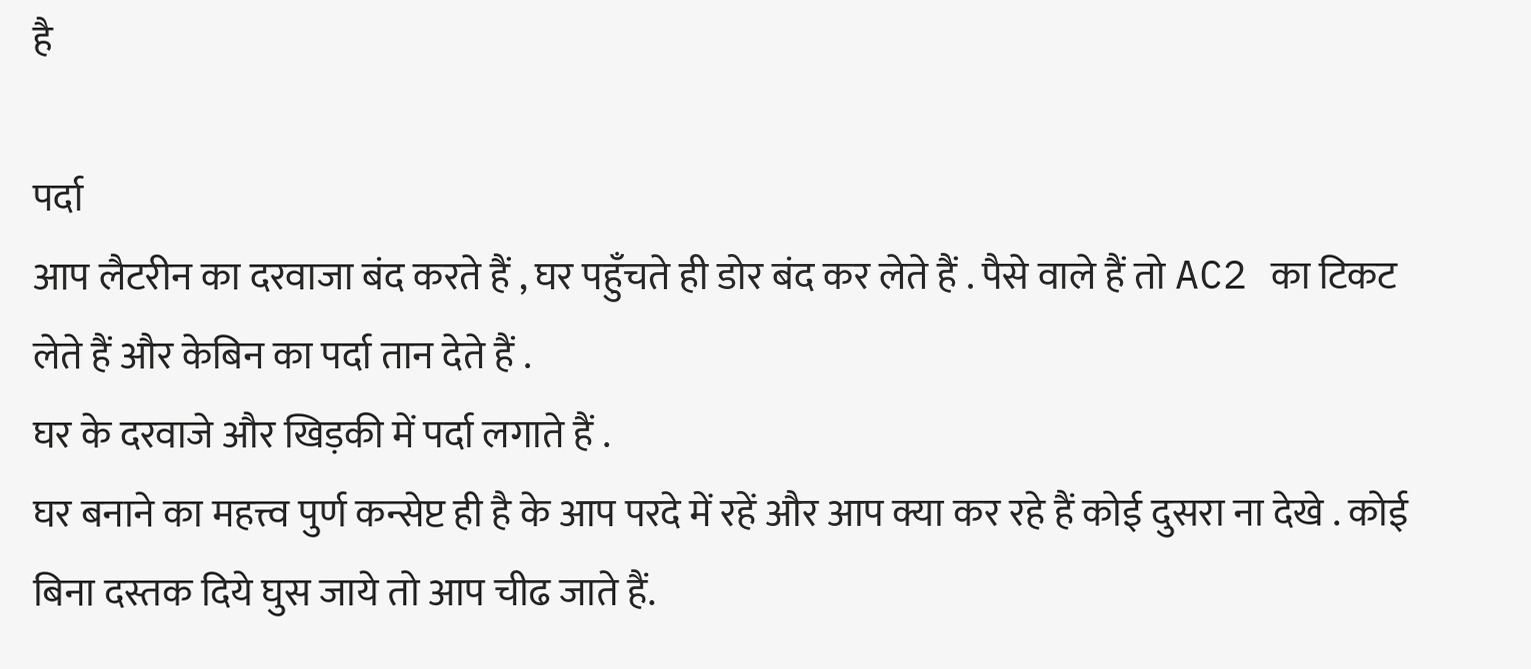है

पर्दा
आप लैटरीन का दरवाजा बंद करते हैं , घर पहुँचते ही डोर बंद कर लेते हैं . पैसे वाले हैं तो AC2 का टिकट लेते हैं और केबिन का पर्दा तान देते हैं .
घर के दरवाजे और खिड़की में पर्दा लगाते हैं .
घर बनाने का महत्त्व पुर्ण कन्सेप्ट ही है के आप परदे में रहें और आप क्या कर रहे हैं कोई दुसरा ना देखे . कोई बिना दस्तक दिये घुस जाये तो आप चीढ जाते हैं.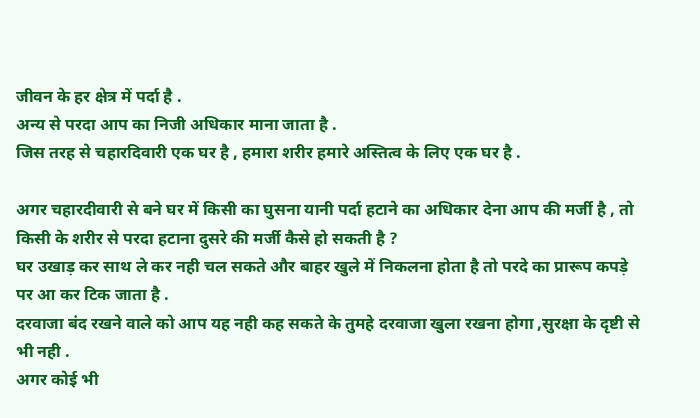जीवन के हर क्षेत्र में पर्दा है .
अन्य से परदा आप का निजी अधिकार माना जाता है .
जिस तरह से चहारदिवारी एक घर है , हमारा शरीर हमारे अस्तित्व के लिए एक घर है .

अगर चहारदीवारी से बने घर में किसी का घुसना यानी पर्दा हटाने का अधिकार देना आप की मर्जी है , तो किसी के शरीर से परदा हटाना दुसरे की मर्जी कैसे हो सकती है ?
घर उखाड़ कर साथ ले कर नही चल सकते और बाहर खुले में निकलना होता है तो परदे का प्रारूप कपड़े पर आ कर टिक जाता है .
दरवाजा बंद रखने वाले को आप यह नही कह सकते के तुमहे दरवाजा खुला रखना होगा ,सुरक्षा के दृष्टी से भी नही .
अगर कोई भी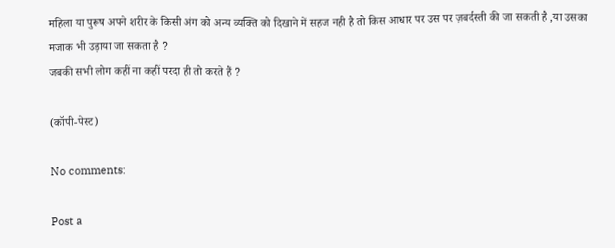महिला या पुरूष अपने शरीर के किसी अंग को अन्य व्यक्ति को दिखाने में सहज नही है तो किस आधार पर उस पर ज़बर्दस्ती की जा सकती है ,या उसका मजाक भी उड़ाया जा सकता है ?
जबकी सभी लोग कहीं ना कहीं परदा ही तो करते हैं ?

(कॉपी-पेस्ट)

No comments:

Post a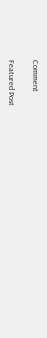Comment

Featured Post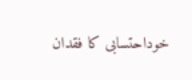خوداحتسابی کا فقدان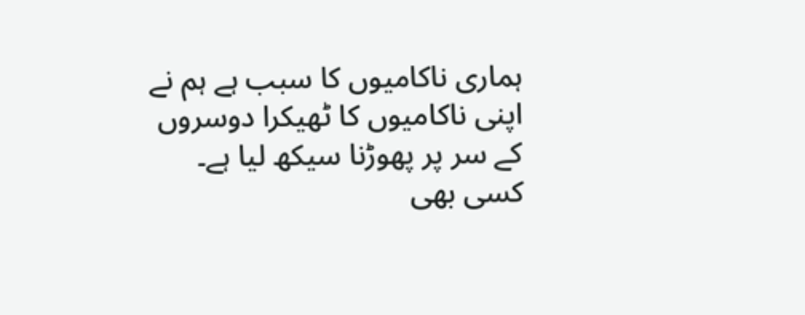ہماری ناکامیوں کا سبب ہے ہم نے اپنی ناکامیوں کا ٹھیکرا دوسروں کے سر پر پھوڑنا سیکھ لیا ہے۔ کسی بھی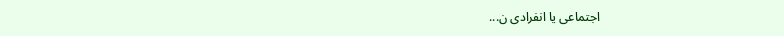اجتماعی یا انفرادی ن...